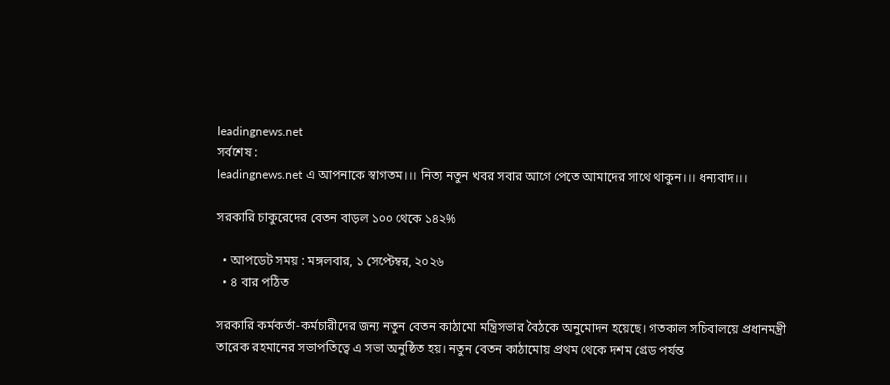leadingnews.net
সর্বশেষ :
leadingnews.net এ আপনাকে স্বাগতম।।। নিত্য নতুন খবর সবার আগে পেতে আমাদের সাথে থাকুন।।। ধন্যবাদ।।।

সরকারি চাকুরেদের বেতন বাড়ল ১০০ থেকে ১৪২%

  • আপডেট সময় : মঙ্গলবার, ১ সেপ্টেম্বর, ২০২৬
  • ৪ বার পঠিত

সরকারি কর্মকর্তা-কর্মচারীদের জন্য নতুন বেতন কাঠামো মন্ত্রিসভার বৈঠকে অনুমোদন হয়েছে। গতকাল সচিবালয়ে প্রধানমন্ত্রী তারেক রহমানের সভাপতিত্বে এ সভা অনুষ্ঠিত হয়। নতুন বেতন কাঠামোয় প্রথম থেকে দশম গ্রেড পর্যন্ত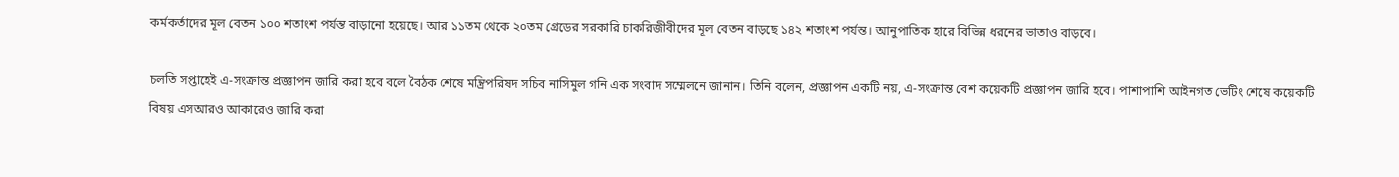কর্মকর্তাদের মূল বেতন ১০০ শতাংশ পর্যন্ত বাড়ানো হয়েছে। আর ১১তম থেকে ২০তম গ্রেডের সরকারি চাকরিজীবীদের মূল বেতন বাড়ছে ১৪২ শতাংশ পর্যন্ত। আনুপাতিক হারে বিভিন্ন ধরনের ভাতাও বাড়বে।

চলতি সপ্তাহেই এ-সংক্রান্ত প্রজ্ঞাপন জারি করা হবে বলে বৈঠক শেষে মন্ত্রিপরিষদ সচিব নাসিমুল গনি এক সংবাদ সম্মেলনে জানান। তিনি বলেন, প্রজ্ঞাপন একটি নয়, এ-সংক্রান্ত বেশ কয়েকটি প্রজ্ঞাপন জারি হবে। পাশাপাশি আইনগত ভেটিং শেষে কয়েকটি বিষয় এসআরও আকারেও জারি করা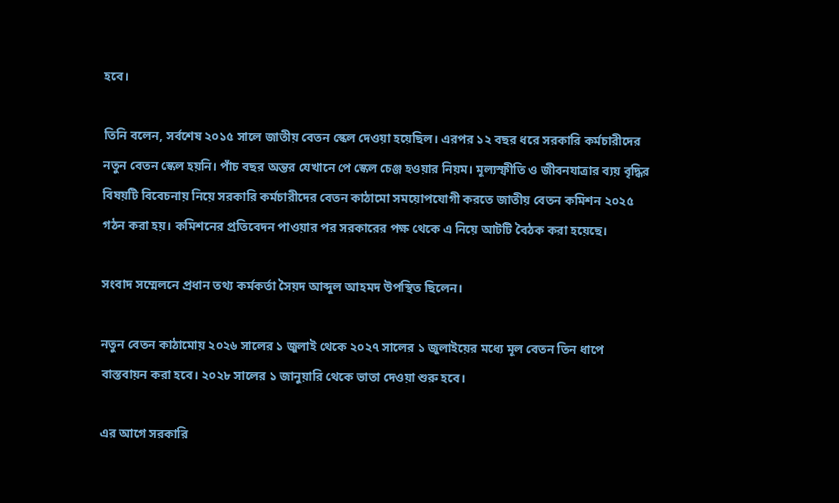হবে।

তিনি বলেন, সর্বশেষ ২০১৫ সালে জাতীয় বেতন স্কেল দেওয়া হয়েছিল। এরপর ১২ বছর ধরে সরকারি কর্মচারীদের নতুন বেতন স্কেল হয়নি। পাঁচ বছর অন্তর যেখানে পে স্কেল চেঞ্জ হওয়ার নিয়ম। মূল্যস্ফীতি ও জীবনযাত্রার ব্যয় বৃদ্ধির বিষয়টি বিবেচনায় নিয়ে সরকারি কর্মচারীদের বেতন কাঠামো সময়োপযোগী করতে জাতীয় বেতন কমিশন ২০২৫ গঠন করা হয়। কমিশনের প্রতিবেদন পাওয়ার পর সরকারের পক্ষ থেকে এ নিয়ে আটটি বৈঠক করা হয়েছে।

সংবাদ সম্মেলনে প্রধান তথ্য কর্মকর্তা সৈয়দ আব্দুল আহমদ উপস্থিত ছিলেন।

নতুন বেতন কাঠামোয় ২০২৬ সালের ১ জুলাই থেকে ২০২৭ সালের ১ জুলাইয়ের মধ্যে মূল বেতন তিন ধাপে বাস্তবায়ন করা হবে। ২০২৮ সালের ১ জানুয়ারি থেকে ভাতা দেওয়া শুরু হবে।

এর আগে সরকারি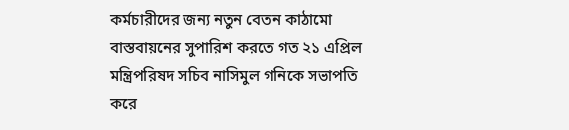কর্মচারীদের জন্য নতুন বেতন কাঠামো বাস্তবায়নের সুপারিশ করতে গত ২১ এপ্রিল মন্ত্রিপরিষদ সচিব নাসিমুল গনিকে সভাপতি করে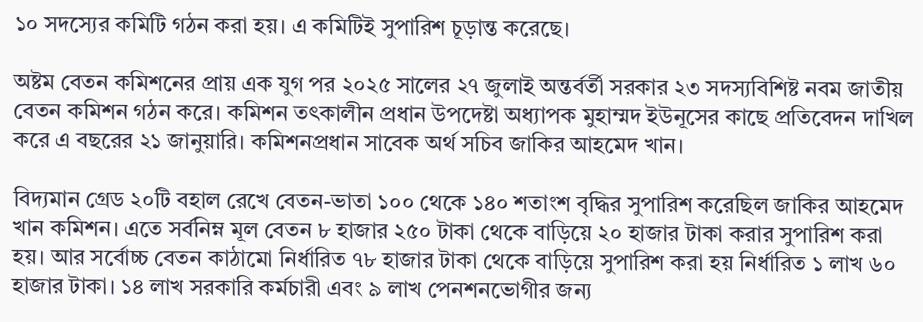১০ সদস্যের কমিটি গঠন করা হয়। এ কমিটিই সুপারিশ চূড়ান্ত করেছে।

অষ্টম বেতন কমিশনের প্রায় এক যুগ পর ২০২৫ সালের ২৭ জুলাই অন্তর্বর্তী সরকার ২৩ সদস্যবিশিষ্ট নবম জাতীয় বেতন কমিশন গঠন করে। কমিশন তৎকালীন প্রধান উপদেষ্টা অধ্যাপক মুহাম্মদ ইউনূসের কাছে প্রতিবেদন দাখিল করে এ বছরের ২১ জানুয়ারি। কমিশনপ্রধান সাবেক অর্থ সচিব জাকির আহমেদ খান।

বিদ্যমান গ্রেড ২০টি বহাল রেখে বেতন-ভাতা ১০০ থেকে ১৪০ শতাংশ বৃদ্ধির সুপারিশ করেছিল জাকির আহমেদ খান কমিশন। এতে সর্বনিম্ন মূল বেতন ৮ হাজার ২৫০ টাকা থেকে বাড়িয়ে ২০ হাজার টাকা করার সুপারিশ করা হয়। আর সর্বোচ্চ বেতন কাঠামো নির্ধারিত ৭৮ হাজার টাকা থেকে বাড়িয়ে সুপারিশ করা হয় নির্ধারিত ১ লাখ ৬০ হাজার টাকা। ১৪ লাখ সরকারি কর্মচারী এবং ৯ লাখ পেনশনভোগীর জন্য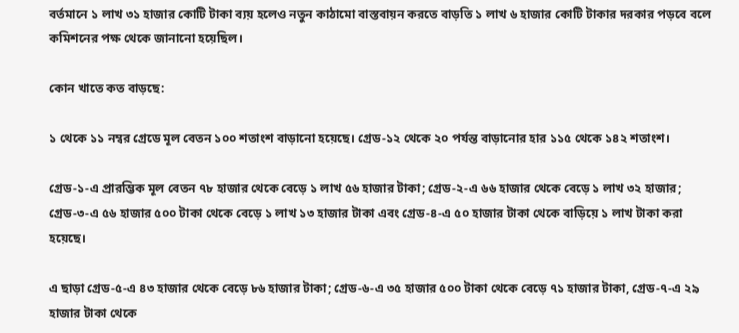বর্তমানে ১ লাখ ৩১ হাজার কোটি টাকা ব্যয় হলেও নতুন কাঠামো বাস্তবায়ন করতে বাড়তি ১ লাখ ৬ হাজার কোটি টাকার দরকার পড়বে বলে কমিশনের পক্ষ থেকে জানানো হয়েছিল।

কোন খাতে কত বাড়ছে:

১ থেকে ১১ নম্বর গ্রেডে মূল বেতন ১০০ শতাংশ বাড়ানো হয়েছে। গ্রেড-১২ থেকে ২০ পর্যন্ত বাড়ানোর হার ১১৫ থেকে ১৪২ শতাংশ।

গ্রেড-১-এ প্রারম্ভিক মূল বেতন ৭৮ হাজার থেকে বেড়ে ১ লাখ ৫৬ হাজার টাকা; গ্রেড-২-এ ৬৬ হাজার থেকে বেড়ে ১ লাখ ৩২ হাজার; গ্রেড-৩-এ ৫৬ হাজার ৫০০ টাকা থেকে বেড়ে ১ লাখ ১৩ হাজার টাকা এবং গ্রেড-৪-এ ৫০ হাজার টাকা থেকে বাড়িয়ে ১ লাখ টাকা করা হয়েছে।

এ ছাড়া গ্রেড-৫-এ ৪৩ হাজার থেকে বেড়ে ৮৬ হাজার টাকা; গ্রেড-৬-এ ৩৫ হাজার ৫০০ টাকা থেকে বেড়ে ৭১ হাজার টাকা, গ্রেড-৭-এ ২৯ হাজার টাকা থেকে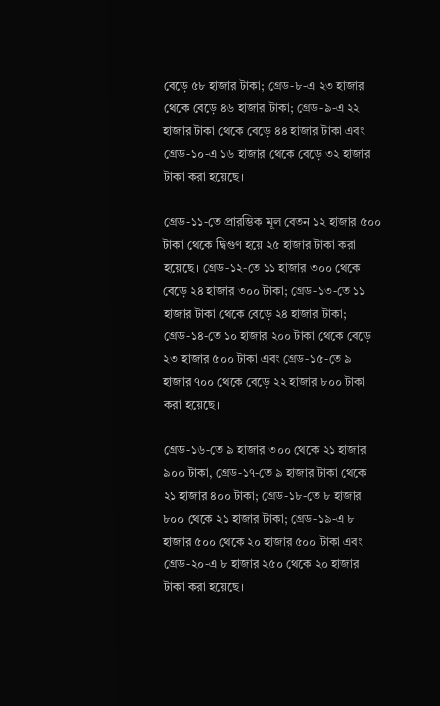বেড়ে ৫৮ হাজার টাকা; গ্রেড-৮-এ ২৩ হাজার থেকে বেড়ে ৪৬ হাজার টাকা; গ্রেড-৯-এ ২২ হাজার টাকা থেকে বেড়ে ৪৪ হাজার টাকা এবং গ্রেড-১০-এ ১৬ হাজার থেকে বেড়ে ৩২ হাজার টাকা করা হয়েছে।

গ্রেড-১১-তে প্রারম্ভিক মূল বেতন ১২ হাজার ৫০০ টাকা থেকে দ্বিগুণ হয়ে ২৫ হাজার টাকা করা হয়েছে। গ্রেড-১২-তে ১১ হাজার ৩০০ থেকে বেড়ে ২৪ হাজার ৩০০ টাকা; গ্রেড-১৩-তে ১১ হাজার টাকা থেকে বেড়ে ২৪ হাজার টাকা; গ্রেড-১৪-তে ১০ হাজার ২০০ টাকা থেকে বেড়ে ২৩ হাজার ৫০০ টাকা এবং গ্রেড-১৫-তে ৯ হাজার ৭০০ থেকে বেড়ে ২২ হাজার ৮০০ টাকা করা হয়েছে।

গ্রেড-১৬-তে ৯ হাজার ৩০০ থেকে ২১ হাজার ৯০০ টাকা, গ্রেড-১৭-তে ৯ হাজার টাকা থেকে ২১ হাজার ৪০০ টাকা; গ্রেড-১৮-তে ৮ হাজার ৮০০ থেকে ২১ হাজার টাকা; গ্রেড-১৯-এ ৮ হাজার ৫০০ থেকে ২০ হাজার ৫০০ টাকা এবং গ্রেড-২০-এ ৮ হাজার ২৫০ থেকে ২০ হাজার টাকা করা হয়েছে।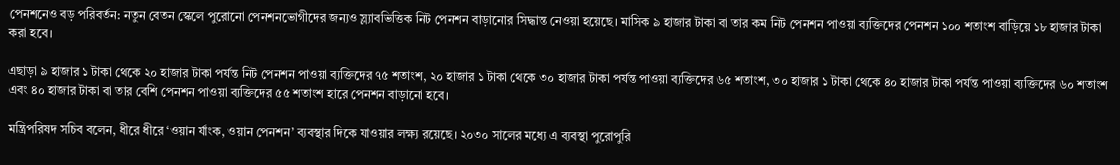পেনশনেও বড় পরিবর্তন: নতুন বেতন স্কেলে পুরোনো পেনশনভোগীদের জন্যও স্ল্যাবভিত্তিক নিট পেনশন বাড়ানোর সিদ্ধান্ত নেওয়া হয়েছে। মাসিক ৯ হাজার টাকা বা তার কম নিট পেনশন পাওয়া ব্যক্তিদের পেনশন ১০০ শতাংশ বাড়িয়ে ১৮ হাজার টাকা করা হবে।

এছাড়া ৯ হাজার ১ টাকা থেকে ২০ হাজার টাকা পর্যন্ত নিট পেনশন পাওয়া ব্যক্তিদের ৭৫ শতাংশ, ২০ হাজার ১ টাকা থেকে ৩০ হাজার টাকা পর্যন্ত পাওয়া ব্যক্তিদের ৬৫ শতাংশ, ৩০ হাজার ১ টাকা থেকে ৪০ হাজার টাকা পর্যন্ত পাওয়া ব্যক্তিদের ৬০ শতাংশ এবং ৪০ হাজার টাকা বা তার বেশি পেনশন পাওয়া ব্যক্তিদের ৫৫ শতাংশ হারে পেনশন বাড়ানো হবে।

মন্ত্রিপরিষদ সচিব বলেন, ধীরে ধীরে ‘ওয়ান র্যাংক, ওয়ান পেনশন’ ব্যবস্থার দিকে যাওয়ার লক্ষ্য রয়েছে। ২০৩০ সালের মধ্যে এ ব্যবস্থা পুরোপুরি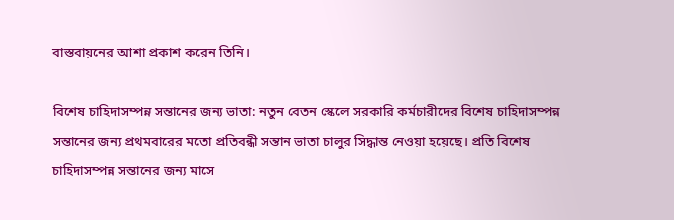বাস্তবায়নের আশা প্রকাশ করেন তিনি।

বিশেষ চাহিদাসম্পন্ন সন্তানের জন্য ভাতা: নতুন বেতন স্কেলে সরকারি কর্মচারীদের বিশেষ চাহিদাসম্পন্ন সন্তানের জন্য প্রথমবারের মতো প্রতিবন্ধী সন্তান ভাতা চালুর সিদ্ধান্ত নেওয়া হয়েছে। প্রতি বিশেষ চাহিদাসম্পন্ন সন্তানের জন্য মাসে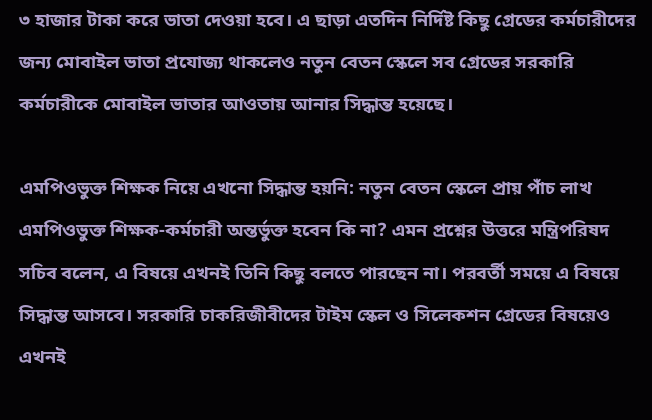৩ হাজার টাকা করে ভাতা দেওয়া হবে। এ ছাড়া এতদিন নির্দিষ্ট কিছু গ্রেডের কর্মচারীদের জন্য মোবাইল ভাতা প্রযোজ্য থাকলেও নতুন বেতন স্কেলে সব গ্রেডের সরকারি কর্মচারীকে মোবাইল ভাতার আওতায় আনার সিদ্ধান্ত হয়েছে।

এমপিওভুক্ত শিক্ষক নিয়ে এখনো সিদ্ধান্ত হয়নি: নতুন বেতন স্কেলে প্রায় পাঁচ লাখ এমপিওভুক্ত শিক্ষক-কর্মচারী অন্তর্ভুক্ত হবেন কি না? এমন প্রশ্নের উত্তরে মন্ত্রিপরিষদ সচিব বলেন, এ বিষয়ে এখনই তিনি কিছু বলতে পারছেন না। পরবর্তী সময়ে এ বিষয়ে সিদ্ধান্ত আসবে। সরকারি চাকরিজীবীদের টাইম স্কেল ও সিলেকশন গ্রেডের বিষয়েও এখনই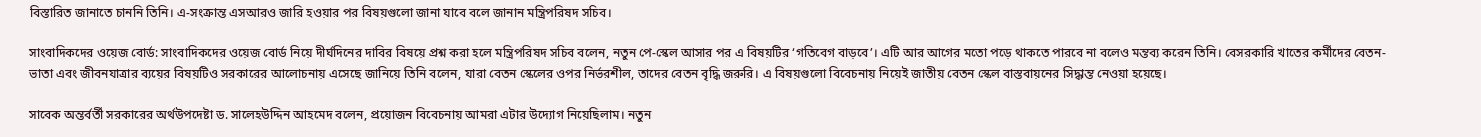বিস্তারিত জানাতে চাননি তিনি। এ-সংক্রান্ত এসআরও জারি হওয়ার পর বিষয়গুলো জানা যাবে বলে জানান মন্ত্রিপরিষদ সচিব।

সাংবাদিকদের ওয়েজ বোর্ড: সাংবাদিকদের ওয়েজ বোর্ড নিয়ে দীর্ঘদিনের দাবির বিষয়ে প্রশ্ন করা হলে মন্ত্রিপরিষদ সচিব বলেন, নতুন পে-স্কেল আসার পর এ বিষয়টির ‘গতিবেগ বাড়বে’। এটি আর আগের মতো পড়ে থাকতে পারবে না বলেও মন্তব্য করেন তিনি। বেসরকারি খাতের কর্মীদের বেতন-ভাতা এবং জীবনযাত্রার ব্যয়ের বিষয়টিও সরকারের আলোচনায় এসেছে জানিয়ে তিনি বলেন, যারা বেতন স্কেলের ওপর নির্ভরশীল, তাদের বেতন বৃদ্ধি জরুরি। এ বিষয়গুলো বিবেচনায় নিয়েই জাতীয় বেতন স্কেল বাস্তবায়নের সিদ্ধান্ত নেওয়া হয়েছে।

সাবেক অন্তর্বর্তী সরকারের অর্থউপদেষ্টা ড. সালেহউদ্দিন আহমেদ বলেন, প্রয়োজন বিবেচনায় আমরা এটার উদ্যোগ নিয়েছিলাম। নতুন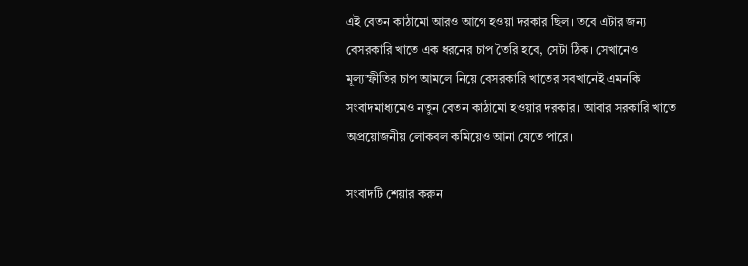এই বেতন কাঠামো আরও আগে হওয়া দরকার ছিল। তবে এটার জন্য বেসরকারি খাতে এক ধরনের চাপ তৈরি হবে, সেটা ঠিক। সেখানেও মূল্যস্ফীতির চাপ আমলে নিয়ে বেসরকারি খাতের সবখানেই এমনকি সংবাদমাধ্যমেও নতুন বেতন কাঠামো হওয়ার দরকার। আবার সরকারি খাতে অপ্রয়োজনীয় লোকবল কমিয়েও আনা যেতে পারে।

সংবাদটি শেয়ার করুন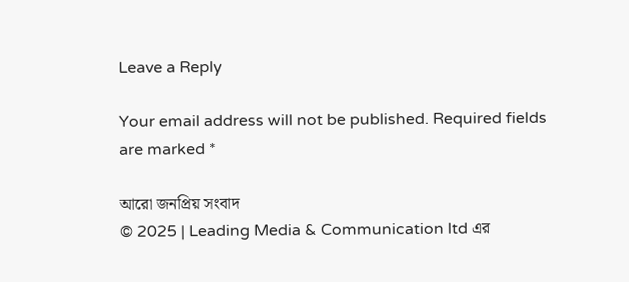Leave a Reply

Your email address will not be published. Required fields are marked *

আরো জনপ্রিয় সংবাদ
© 2025 | Leading Media & Communication ltd এর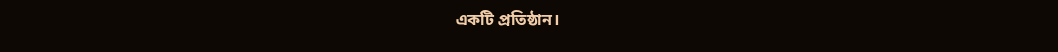এক‌টি প্রতিষ্ঠান।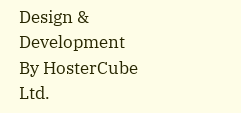Design & Development By HosterCube Ltd.